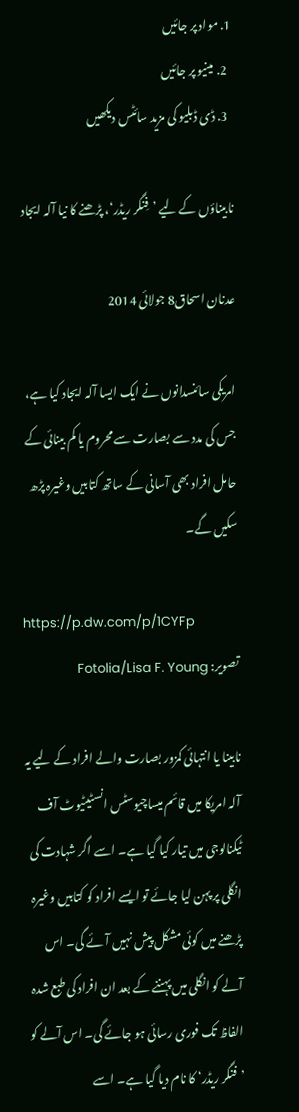1. مواد پر جائیں
  2. مینیو پر جائیں
  3. ڈی ڈبلیو کی مزید سائٹس دیکھیں

نابیناؤں کے لیے ’فِنگر ریڈر‘، پڑھنے کا نیا آلہ ایجاد

عدنان اسحاق8 جولائی 2014

امریکی سائنسدانوں نے ایک ایسا آلہ ایجاد کیا ہے، جس کی مدد سے بصارت سے محروم یا کم بینائی کے حامل افراد بھی آسانی کے ساتھ کتابیں وغیرہ پڑھ سکیں گے۔

https://p.dw.com/p/1CYFp
تصویر: Fotolia/Lisa F. Young

نابینا یا انتہائی کمزور بصارت والے افراد کے لیے یہ آلہ امریکا میں قائم میساچیوسٹس انسٹیٹیوٹ آف ٹیکنالوجی میں تیار کیا گیا ہے۔ اسے اگر شہادت کی انگلی پر پہن لیا جائے تو ایسے افراد کو کتابیں وغیرہ پڑھنے میں کوئی مشکل پیش نہیں آئے گی۔ اس آلے کو انگلی میں پہننے کے بعد ان افراد کی طبع شدہ الفاظ تک فوری رسائی ہو جائے گی۔ اس آلے کو ’فنگر ریڈر‘ کا نام دیا گیا ہے۔ اسے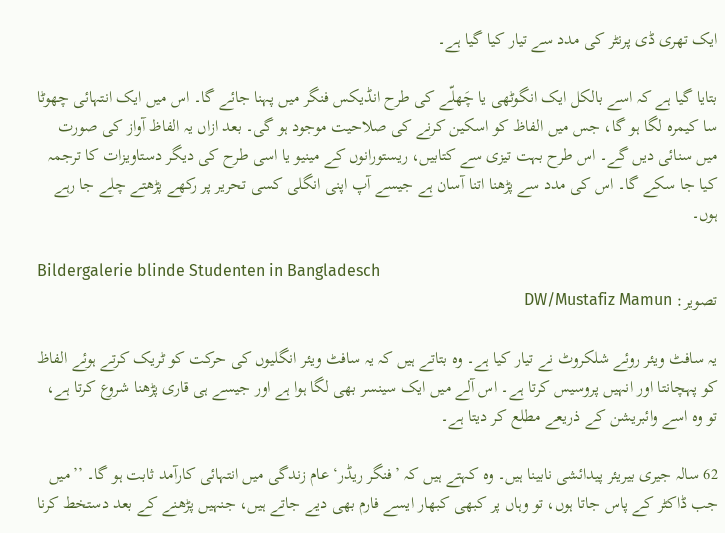ایک تھری ڈی پرنٹر کی مدد سے تیار کیا گیا ہے۔

بتایا گیا ہے کہ اسے بالکل ایک انگوٹھی یا چَھلّے کی طرح انڈیکس فنگر میں پہنا جائے گا۔ اس میں ایک انتہائی چھوٹا سا کیمرہ لگا ہو گا، جس میں الفاظ کو اسکین کرنے کی صلاحیت موجود ہو گی۔ بعد ازاں یہ الفاظ آواز کی صورت میں سنائی دیں گے۔ اس طرح بہت تیزی سے کتابیں، ریستورانوں کے مینیو یا اسی طرح کی دیگر دستاویزات کا ترجمہ کیا جا سکے گا۔ اس کی مدد سے پڑھنا اتنا آسان ہے جیسے آپ اپنی انگلی کسی تحریر پر رکھے پڑھتے چلے جا رہے ہوں۔

Bildergalerie blinde Studenten in Bangladesch
تصویر: DW/Mustafiz Mamun

یہ سافٹ ویئر روئے شلکروٹ نے تیار کیا ہے۔ وہ بتاتے ہیں کہ یہ سافٹ ویئر انگلیوں کی حرکت کو ٹریک کرتے ہوئے الفاظ کو پہچانتا اور انہیں پروسیس کرتا ہے۔ اس آلے میں ایک سینسر بھی لگا ہوا ہے اور جیسے ہی قاری پڑھنا شروع کرتا ہے، تو وہ اسے وائبریشن کے ذریعے مطلع کر دیتا ہے۔

62 سالہ جیری بیریئر پیدائشی نابینا ہیں۔ وہ کہتے ہیں کہ ’فنگر ریڈر‘ عام زندگی میں انتہائی کارآمد ثابت ہو گا۔ ’’میں جب ڈاکٹر کے پاس جاتا ہوں، تو وہاں پر کبھی کبھار ایسے فارم بھی دیے جاتے ہیں، جنہیں پڑھنے کے بعد دستخط کرنا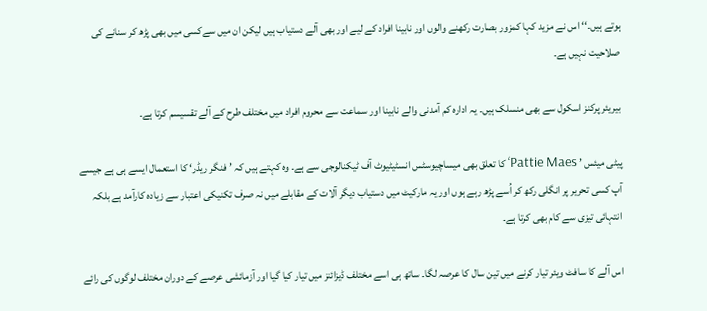ہوتے ہیں۔‘‘ اس نے مزید کہا کمزور بصارت رکھنے والوں اور نابینا افراد کے لیے اور بھی آلے دستیاب ہیں لیکن ان میں سےکسی میں بھی پڑھ کر سنانے کی صلاحیت نہیں ہے۔

بیریئر پرکنز اسکول سے بھی منسلک ہیں۔ یہ ادارہ کم آمدنی والے نابینا اور سماعت سے محروم افراد میں مختلف طرح کے آلے تقسیسم کرتا ہے۔

پیٹی میئس ’ Pattie Maes‘ کا تعلق بھی میساچیوسٹس انسٹیٹیوٹ آف ٹیکنالوجی سے ہے۔ وہ کہتے ہیں کہ ’فنگر ریڈر‘ کا استعمال ایسے ہی ہے جیسے آپ کسی تحریر پر انگلی رکھ کر اُسے پڑھ رہے ہوں اور یہ مارکیٹ میں دستیاب دیگر آلات کے مقابلے میں نہ صرف تکنیکی اعتبار سے زیادہ کارآمد ہے بلکہ انتہائی تیزی سے کام بھی کرتا ہے۔

اس آلے کا سافٹ ویئر تیار کرنے میں تین سال کا عرصہ لگا۔ ساتھ ہی اسے مختلف ڈیزائنز میں تیار کیا گیا اور آزمائشی عرصے کے دوران مختلف لوگوں کی رائے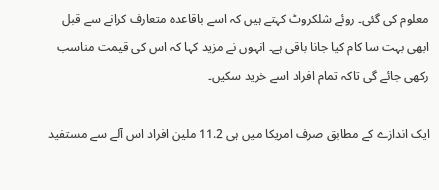معلوم کی گئی۔ روئے شلکروٹ کہتے ہیں کہ اسے باقاعدہ متعارف کرانے سے قبل ابھی بہت سا کام کیا جانا باقی ہے۔ انہوں نے مزید کہا کہ اس کی قیمت مناسب رکھی جائے گی تاکہ تمام افراد اسے خرید سکیں۔

ایک اندازے کے مطابق صرف امریکا میں ہی 11.2 ملین افراد اس آلے سے مستفید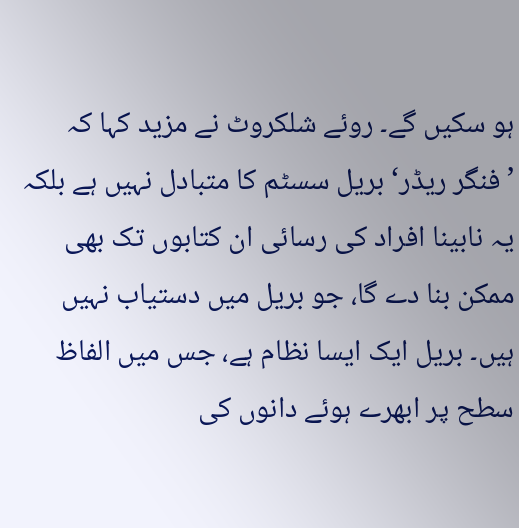ہو سکیں گے۔ روئے شلکروٹ نے مزید کہا کہ ’فنگر ریڈر‘ بریل سسٹم کا متبادل نہیں ہے بلکہ یہ نابینا افراد کی رسائی ان کتابوں تک بھی ممکن بنا دے گا، جو بریل میں دستیاب نہیں ہیں۔ بریل ایک ایسا نظام ہے، جس میں الفاظ سطح پر ابھرے ہوئے دانوں کی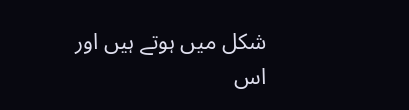شکل میں ہوتے ہیں اور اس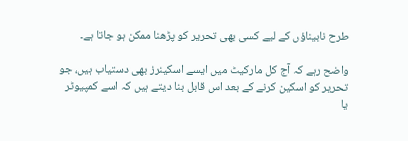طرح نابیناؤں کے لیے کسی بھی تحریر کو پڑھنا ممکن ہو جاتا ہے۔

واضح رہے کہ آج کل مارکیٹ میں ایسے اسکینرز بھی دستیاب ہیں، جو تحریر کو اسکین کرنے کے بعد اس قابل بنا دیتے ہیں کہ اسے کمپیوٹر یا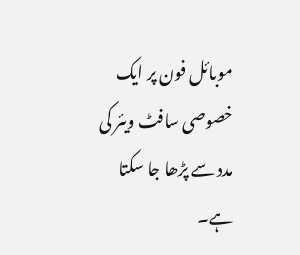موبائل فون پر ایک خصوصی سافٹ ویئر کی مدد سے پڑھا جا سکتا ہے۔